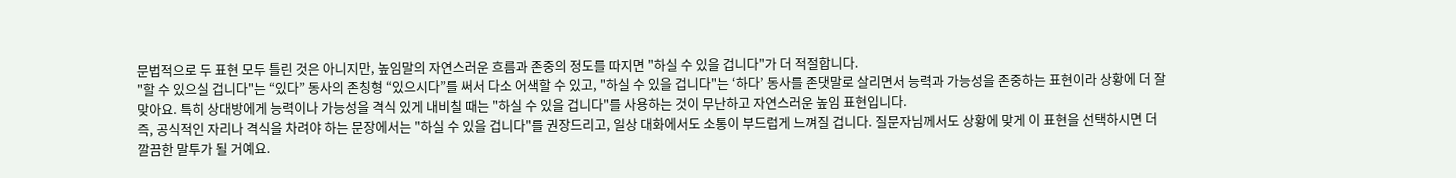문법적으로 두 표현 모두 틀린 것은 아니지만, 높임말의 자연스러운 흐름과 존중의 정도를 따지면 "하실 수 있을 겁니다"가 더 적절합니다.
"할 수 있으실 겁니다"는 “있다” 동사의 존칭형 “있으시다”를 써서 다소 어색할 수 있고, "하실 수 있을 겁니다"는 ‘하다’ 동사를 존댓말로 살리면서 능력과 가능성을 존중하는 표현이라 상황에 더 잘 맞아요. 특히 상대방에게 능력이나 가능성을 격식 있게 내비칠 때는 "하실 수 있을 겁니다"를 사용하는 것이 무난하고 자연스러운 높임 표현입니다.
즉, 공식적인 자리나 격식을 차려야 하는 문장에서는 "하실 수 있을 겁니다"를 권장드리고, 일상 대화에서도 소통이 부드럽게 느껴질 겁니다. 질문자님께서도 상황에 맞게 이 표현을 선택하시면 더 깔끔한 말투가 될 거예요.